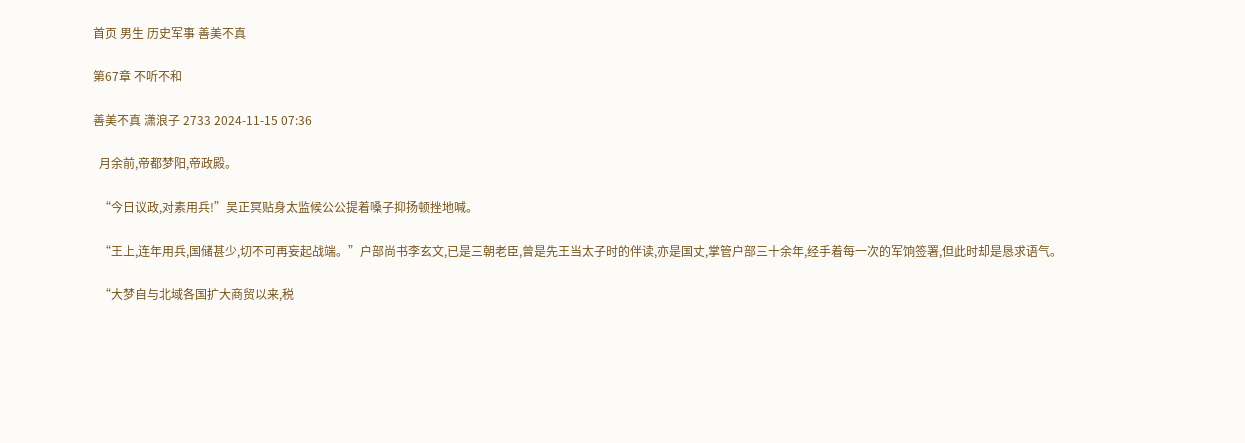首页 男生 历史军事 善美不真

第67章 不听不和

善美不真 潇浪子 2733 2024-11-15 07:36

  月余前,帝都梦阳,帝政殿。

  “今日议政,对素用兵!”吴正冥贴身太监候公公提着嗓子抑扬顿挫地喊。

  “王上,连年用兵,国储甚少,切不可再妄起战端。”户部尚书李玄文,已是三朝老臣,曾是先王当太子时的伴读,亦是国丈,掌管户部三十余年,经手着每一次的军饷签署,但此时却是恳求语气。

  “大梦自与北域各国扩大商贸以来,税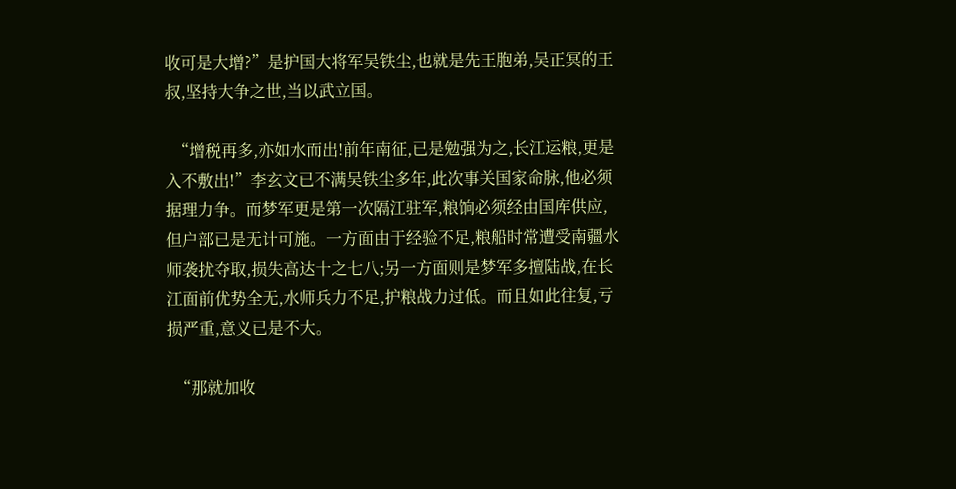收可是大增?”是护国大将军吴铁尘,也就是先王胞弟,吴正冥的王叔,坚持大争之世,当以武立国。

  “增税再多,亦如水而出!前年南征,已是勉强为之,长江运粮,更是入不敷出!”李玄文已不满吴铁尘多年,此次事关国家命脉,他必须据理力争。而梦军更是第一次隔江驻军,粮饷必须经由国库供应,但户部已是无计可施。一方面由于经验不足,粮船时常遭受南疆水师袭扰夺取,损失高达十之七八;另一方面则是梦军多擅陆战,在长江面前优势全无,水师兵力不足,护粮战力过低。而且如此往复,亏损严重,意义已是不大。

  “那就加收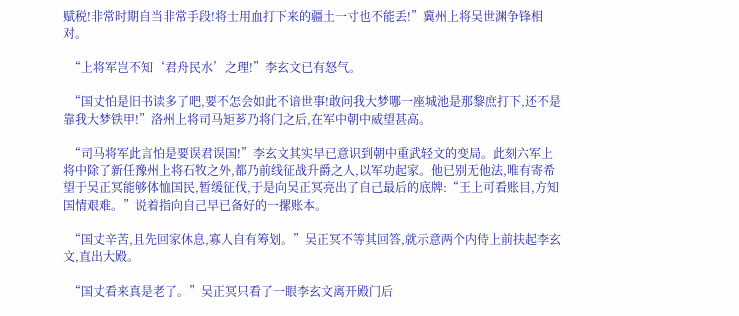赋税!非常时期自当非常手段!将士用血打下来的疆土一寸也不能丢!”冀州上将吴世渊争锋相对。

  “上将军岂不知‘君舟民水’之理!”李玄文已有怒气。

  “国丈怕是旧书读多了吧,要不怎会如此不谙世事!敢问我大梦哪一座城池是那黎庶打下,还不是靠我大梦铁甲!”洛州上将司马矩芗乃将门之后,在军中朝中威望甚高。

  “司马将军此言怕是要误君误国!”李玄文其实早已意识到朝中重武轻文的变局。此刻六军上将中除了新任豫州上将石牧之外,都乃前线征战升爵之人,以军功起家。他已别无他法,唯有寄希望于吴正冥能够体恤国民,暂缓征伐,于是向吴正冥亮出了自己最后的底牌:“王上可看账目,方知国情艰难。”说着指向自己早已备好的一摞账本。

  “国丈辛苦,且先回家休息,寡人自有筹划。”吴正冥不等其回答,就示意两个内侍上前扶起李玄文,直出大殿。

  “国丈看来真是老了。”吴正冥只看了一眼李玄文离开殿门后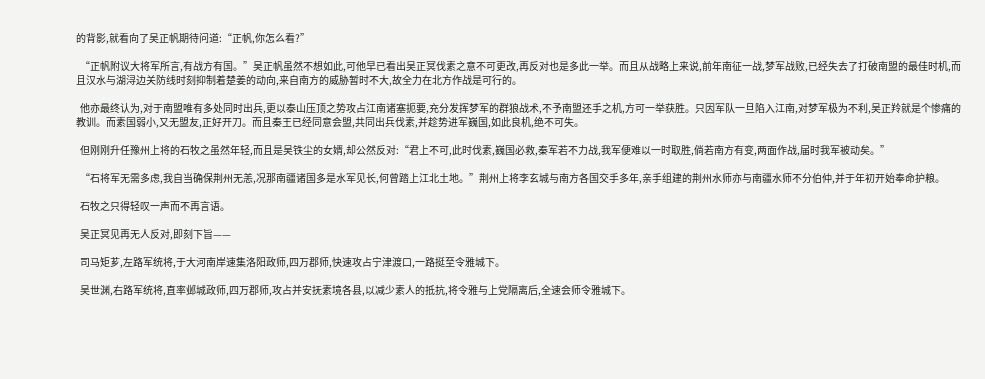的背影,就看向了吴正帆期待问道:“正帆,你怎么看?”

  “正帆附议大将军所言,有战方有国。”吴正帆虽然不想如此,可他早已看出吴正冥伐素之意不可更改,再反对也是多此一举。而且从战略上来说,前年南征一战,梦军战败,已经失去了打破南盟的最佳时机,而且汉水与湖浔边关防线时刻抑制着楚姜的动向,来自南方的威胁暂时不大,故全力在北方作战是可行的。

  他亦最终认为,对于南盟唯有多处同时出兵,更以泰山压顶之势攻占江南诸塞扼要,充分发挥梦军的群狼战术,不予南盟还手之机,方可一举获胜。只因军队一旦陷入江南,对梦军极为不利,吴正羚就是个惨痛的教训。而素国弱小,又无盟友,正好开刀。而且秦王已经同意会盟,共同出兵伐素,并趁势进军巍国,如此良机,绝不可失。

  但刚刚升任豫州上将的石牧之虽然年轻,而且是吴铁尘的女婿,却公然反对:“君上不可,此时伐素,巍国必救,秦军若不力战,我军便难以一时取胜,倘若南方有变,两面作战,届时我军被动矣。”

  “石将军无需多虑,我自当确保荆州无恙,况那南疆诸国多是水军见长,何曾踏上江北土地。”荆州上将李玄城与南方各国交手多年,亲手组建的荆州水师亦与南疆水师不分伯仲,并于年初开始奉命护粮。

  石牧之只得轻叹一声而不再言语。

  吴正冥见再无人反对,即刻下旨——

  司马矩芗,左路军统将,于大河南岸速集洛阳政师,四万郡师,快速攻占宁津渡口,一路挺至令雅城下。

  吴世渊,右路军统将,直率邺城政师,四万郡师,攻占并安抚素境各县,以减少素人的抵抗,将令雅与上党隔离后,全速会师令雅城下。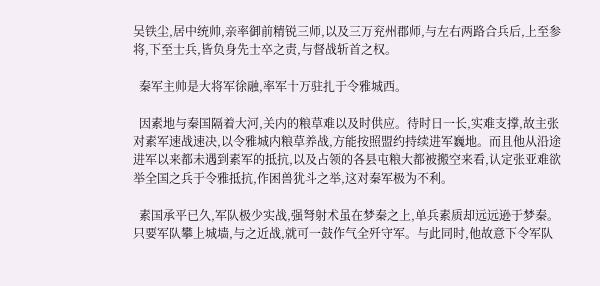吴铁尘,居中统帅,亲率御前精锐三师,以及三万兖州郡师,与左右两路合兵后,上至参将,下至士兵,皆负身先士卒之责,与督战斩首之权。

  秦军主帅是大将军徐融,率军十万驻扎于令雅城西。

  因素地与秦国隔着大河,关内的粮草难以及时供应。待时日一长,实难支撑,故主张对素军速战速决,以令雅城内粮草养战,方能按照盟约持续进军巍地。而且他从沿途进军以来都未遇到素军的抵抗,以及占领的各县屯粮大都被搬空来看,认定张亚难欲举全国之兵于令雅抵抗,作困兽犹斗之举,这对秦军极为不利。

  素国承平已久,军队极少实战,强弩射术虽在梦秦之上,单兵素质却远远逊于梦秦。只要军队攀上城墙,与之近战,就可一鼓作气全歼守军。与此同时,他故意下令军队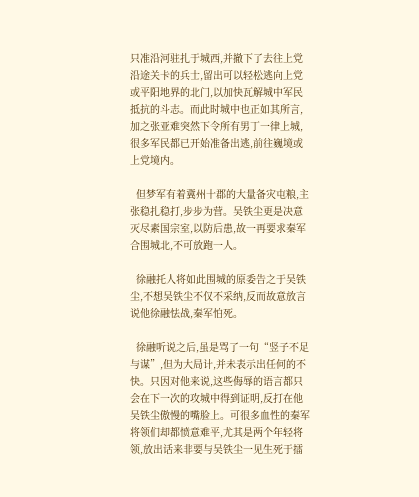只准沿河驻扎于城西,并撤下了去往上党沿途关卡的兵士,留出可以轻松逃向上党或平阳地界的北门,以加快瓦解城中军民抵抗的斗志。而此时城中也正如其所言,加之张亚难突然下令所有男丁一律上城,很多军民都已开始准备出逃,前往巍境或上党境内。

  但梦军有着冀州十郡的大量备灾屯粮,主张稳扎稳打,步步为营。吴铁尘更是决意灭尽素国宗室,以防后患,故一再要求秦军合围城北,不可放跑一人。

  徐融托人将如此围城的原委告之于吴铁尘,不想吴铁尘不仅不采纳,反而故意放言说他徐融怯战,秦军怕死。

  徐融听说之后,虽是骂了一句“竖子不足与谋”,但为大局计,并未表示出任何的不快。只因对他来说,这些侮辱的语言都只会在下一次的攻城中得到证明,反打在他吴铁尘傲慢的嘴脸上。可很多血性的秦军将领们却都愤意难平,尤其是两个年轻将领,放出话来非要与吴铁尘一见生死于擂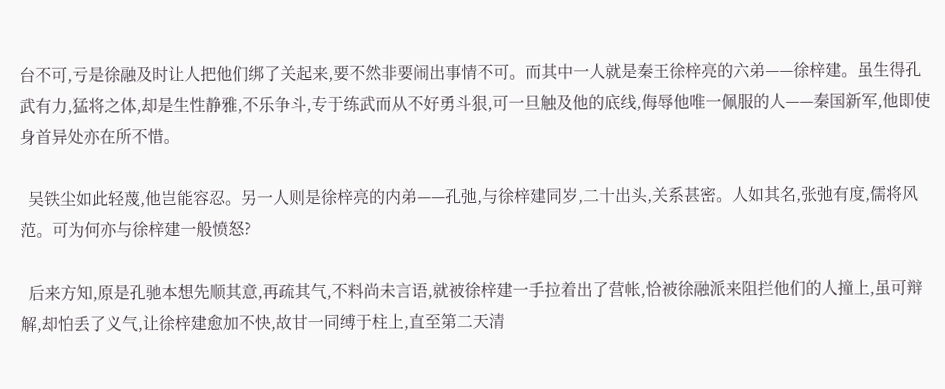台不可,亏是徐融及时让人把他们绑了关起来,要不然非要闹出事情不可。而其中一人就是秦王徐梓亮的六弟——徐梓建。虽生得孔武有力,猛将之体,却是生性静雅,不乐争斗,专于练武而从不好勇斗狠,可一旦触及他的底线,侮辱他唯一佩服的人——秦国新军,他即使身首异处亦在所不惜。

  吴铁尘如此轻蔑,他岂能容忍。另一人则是徐梓亮的内弟——孔弛,与徐梓建同岁,二十出头,关系甚密。人如其名,张弛有度,儒将风范。可为何亦与徐梓建一般愤怒?

  后来方知,原是孔驰本想先顺其意,再疏其气,不料尚未言语,就被徐梓建一手拉着出了营帐,恰被徐融派来阻拦他们的人撞上,虽可辩解,却怕丢了义气,让徐梓建愈加不快,故甘一同缚于柱上,直至第二天清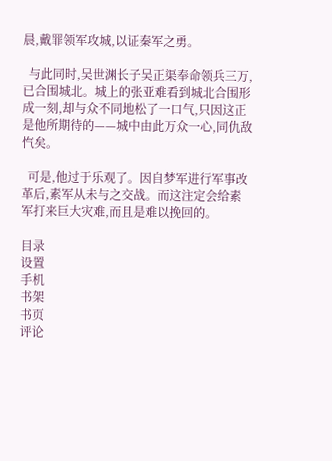晨,戴罪领军攻城,以证秦军之勇。

  与此同时,吴世渊长子吴正渠奉命领兵三万,已合围城北。城上的张亚难看到城北合围形成一刻,却与众不同地松了一口气,只因这正是他所期待的——城中由此万众一心,同仇敌忾矣。

  可是,他过于乐观了。因自梦军进行军事改革后,素军从未与之交战。而这注定会给素军打来巨大灾难,而且是难以挽回的。

目录
设置
手机
书架
书页
评论